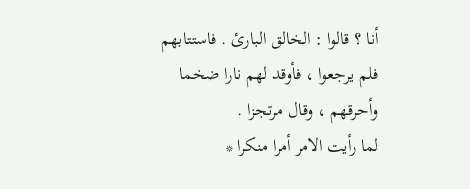أنا ؟ قالوا : الخالق البارئ . فاستتابهم فلم يرجعوا ، فأوقد لهم نارا ضخما
وأحرقهم ، وقال مرتجزا .
لما رأيت الامر أمرا منكرا *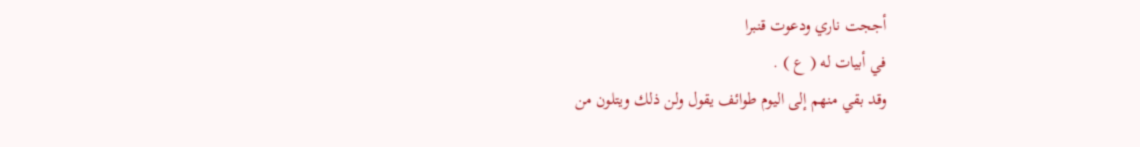أججت ناري ودعوت قنبرا
في أبيات له ( ع ) .
وقد بقي منهم إلى اليوم طوائف يقول ولن ذلك ويتلون من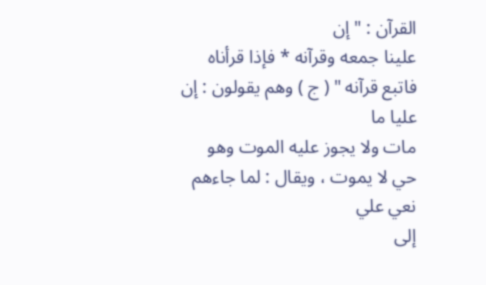القرآن : " إن
علينا جمعه وقرآنه * فإذا قرأناه فاتبع قرآنه " ( ج ) وهم يقولون : إن عليا ما
مات ولا يجوز عليه الموت وهو حي لا يموت ، ويقال : لما جاءهم نعي علي
إلى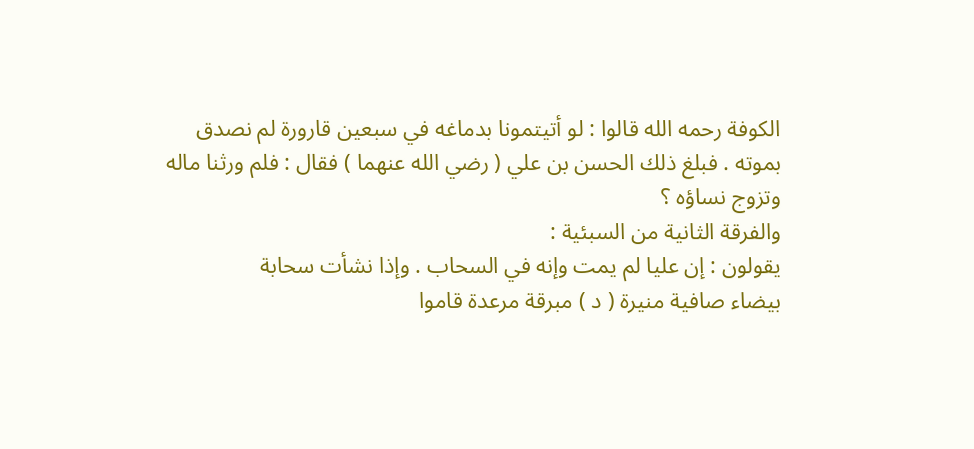الكوفة رحمه الله قالوا : لو أتيتمونا بدماغه في سبعين قارورة لم نصدق
بموته . فبلغ ذلك الحسن بن علي ( رضي الله عنهما ) فقال : فلم ورثنا ماله
وتزوج نساؤه ؟
والفرقة الثانية من السبئية :
يقولون : إن عليا لم يمت وإنه في السحاب . وإذا نشأت سحابة
بيضاء صافية منيرة ( د ) مبرقة مرعدة قاموا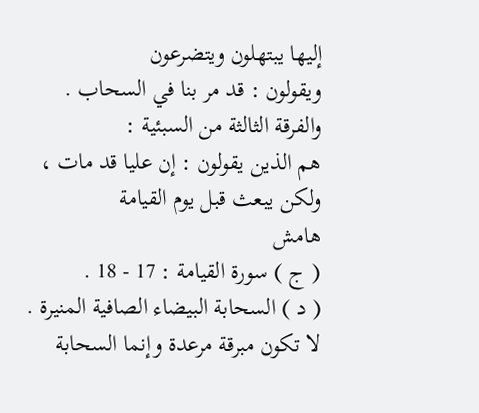إليها يبتهلون ويتضرعون
ويقولون : قد مر بنا في السحاب .
والفرقة الثالثة من السبئية :
هم الذين يقولون : إن عليا قد مات ، ولكن يبعث قبل يوم القيامة
هامش
( ج ) سورة القيامة : 17 - 18 .
( د ) السحابة البيضاء الصافية المنيرة . لا تكون مبرقة مرعدة وإنما السحابة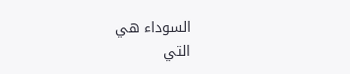السوداء هي
التي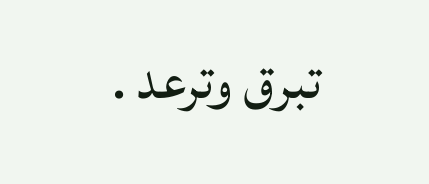تبرق وترعد .